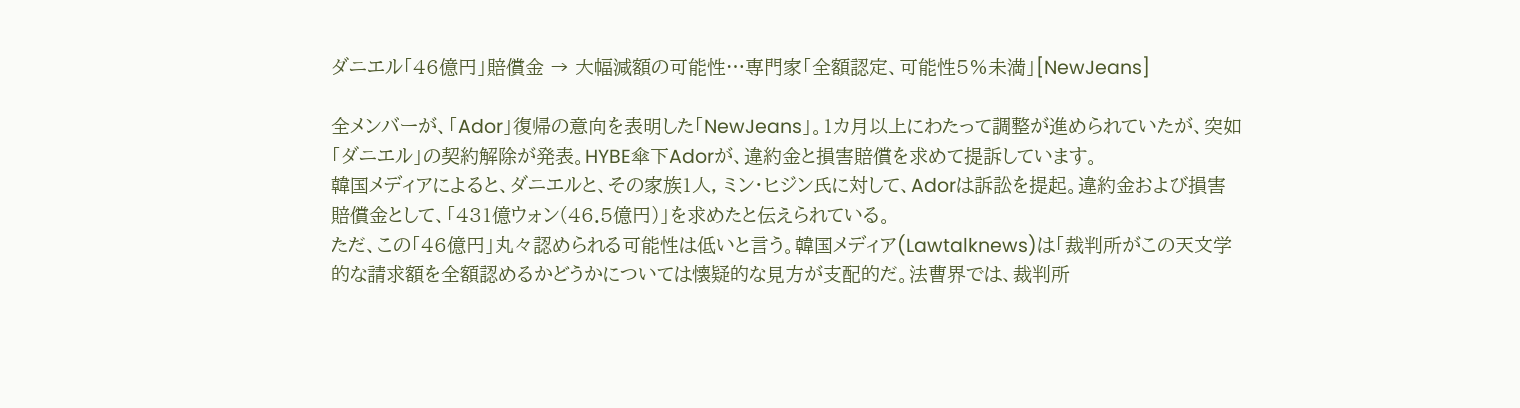ダニエル「46億円」賠償金 → 大幅減額の可能性…専門家「全額認定、可能性5%未満」[NewJeans]

全メンバーが、「Ador」復帰の意向を表明した「NewJeans」。1カ月以上にわたって調整が進められていたが、突如「ダニエル」の契約解除が発表。HYBE傘下Adorが、違約金と損害賠償を求めて提訴しています。
韓国メディアによると、ダニエルと、その家族1人, ミン・ヒジン氏に対して、Adorは訴訟を提起。違約金および損害賠償金として、「431億ウォン(46.5億円)」を求めたと伝えられている。
ただ、この「46億円」丸々認められる可能性は低いと言う。韓国メディア(Lawtalknews)は「裁判所がこの天文学的な請求額を全額認めるかどうかについては懐疑的な見方が支配的だ。法曹界では、裁判所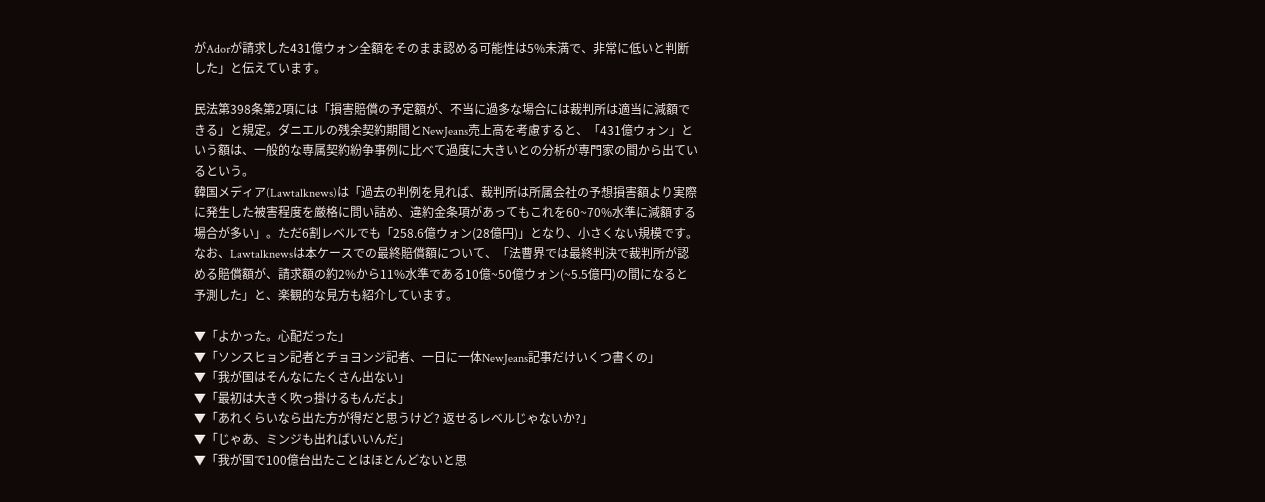がAdorが請求した431億ウォン全額をそのまま認める可能性は5%未満で、非常に低いと判断した」と伝えています。

民法第398条第2項には「損害賠償の予定額が、不当に過多な場合には裁判所は適当に減額できる」と規定。ダニエルの残余契約期間とNewJeans売上高を考慮すると、「431億ウォン」という額は、一般的な専属契約紛争事例に比べて過度に大きいとの分析が専門家の間から出ているという。
韓国メディア(Lawtalknews)は「過去の判例を見れば、裁判所は所属会社の予想損害額より実際に発生した被害程度を厳格に問い詰め、違約金条項があってもこれを60~70%水準に減額する場合が多い」。ただ6割レベルでも「258.6億ウォン(28億円)」となり、小さくない規模です。
なお、Lawtalknewsは本ケースでの最終賠償額について、「法曹界では最終判決で裁判所が認める賠償額が、請求額の約2%から11%水準である10億~50億ウォン(~5.5億円)の間になると予測した」と、楽観的な見方も紹介しています。

▼「よかった。心配だった」
▼「ソンスヒョン記者とチョヨンジ記者、一日に一体NewJeans記事だけいくつ書くの」
▼「我が国はそんなにたくさん出ない」
▼「最初は大きく吹っ掛けるもんだよ」
▼「あれくらいなら出た方が得だと思うけど? 返せるレベルじゃないか?」
▼「じゃあ、ミンジも出ればいいんだ」
▼「我が国で100億台出たことはほとんどないと思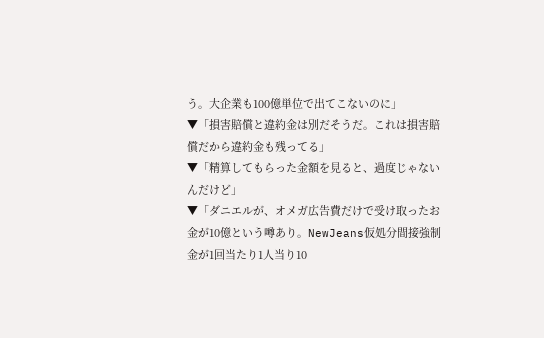う。大企業も100億単位で出てこないのに」
▼「損害賠償と違約金は別だそうだ。これは損害賠償だから違約金も残ってる」
▼「精算してもらった金額を見ると、過度じゃないんだけど」
▼「ダニエルが、オメガ広告費だけで受け取ったお金が10億という噂あり。NewJeans仮処分間接強制金が1回当たり1人当り10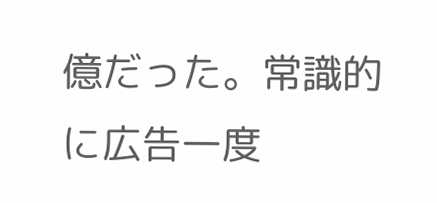億だった。常識的に広告一度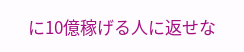に10億稼げる人に返せな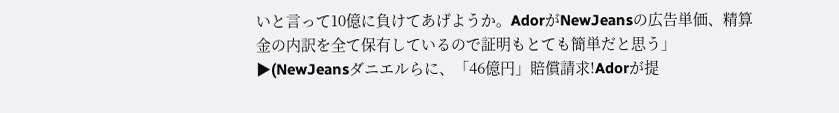いと言って10億に負けてあげようか。AdorがNewJeansの広告単価、精算金の内訳を全て保有しているので証明もとても簡単だと思う」
▶(NewJeansダニエルらに、「46億円」賠償請求!Adorが提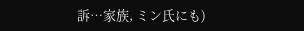訴…家族, ミン氏にも)